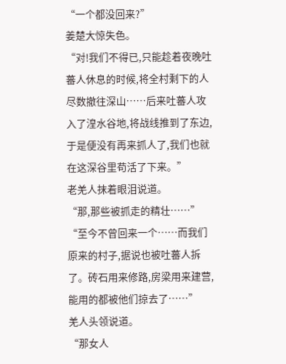“一个都没回来?”
姜楚大惊失色。
“对!我们不得已,只能趁着夜晚吐蕃人休息的时候,将全村剩下的人尽数撤往深山……后来吐蕃人攻入了湟水谷地,将战线推到了东边,于是便没有再来抓人了,我们也就在这深谷里苟活了下来。”
老羌人抹着眼泪说道。
“那,那些被抓走的精壮……”
“至今不曾回来一个……而我们原来的村子,据说也被吐蕃人拆了。砖石用来修路,房梁用来建营,能用的都被他们掠去了……”
羌人头领说道。
“那女人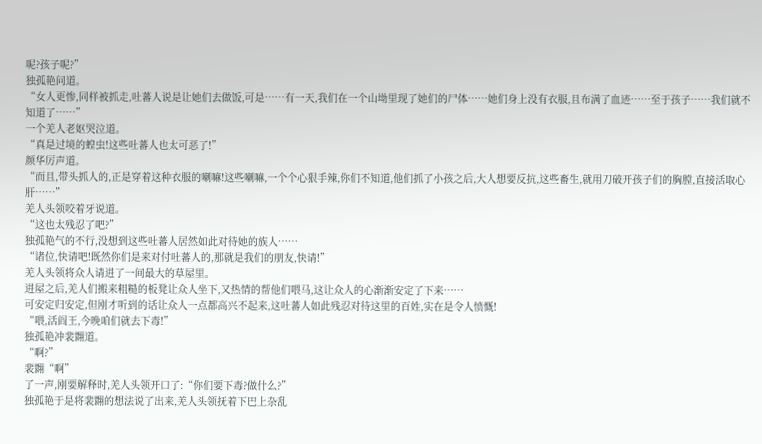呢?孩子呢?”
独孤艳问道。
“女人更惨,同样被抓走,吐蕃人说是让她们去做饭,可是……有一天,我们在一个山坳里现了她们的尸体……她们身上没有衣服,且布满了血迹……至于孩子……我们就不知道了……”
一个羌人老妪哭泣道。
“真是过境的蝗虫!这些吐蕃人也太可恶了!”
颜华厉声道。
“而且,带头抓人的,正是穿着这种衣服的喇嘛!这些喇嘛,一个个心狠手辣,你们不知道,他们抓了小孩之后,大人想要反抗,这些畜生,就用刀破开孩子们的胸膛,直接活取心肝……”
羌人头领咬着牙说道。
“这也太残忍了吧?”
独孤艳气的不行,没想到这些吐蕃人居然如此对待她的族人……
“诸位,快请吧!既然你们是来对付吐蕃人的,那就是我们的朋友,快请!”
羌人头领将众人请进了一间最大的草屋里。
进屋之后,羌人们搬来粗糙的板凳让众人坐下,又热情的帮他们喂马,这让众人的心渐渐安定了下来……
可安定归安定,但刚才听到的话让众人一点都高兴不起来,这吐蕃人如此残忍对待这里的百姓,实在是令人愤慨!
“喂,活阎王,今晚咱们就去下毒!”
独孤艳冲裴翾道。
“啊?”
裴翾“啊”
了一声,刚要解释时,羌人头领开口了:“你们要下毒?做什么?”
独孤艳于是将裴翾的想法说了出来,羌人头领抚着下巴上杂乱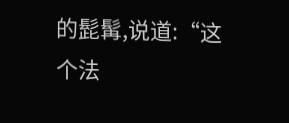的髭髯,说道:“这个法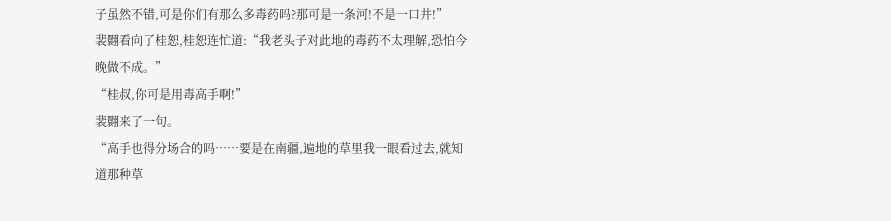子虽然不错,可是你们有那么多毒药吗?那可是一条河!不是一口井!”
裴翾看向了桂恕,桂恕连忙道:“我老头子对此地的毒药不太理解,恐怕今晚做不成。”
“桂叔,你可是用毒高手啊!”
裴翾来了一句。
“高手也得分场合的吗……要是在南疆,遍地的草里我一眼看过去,就知道那种草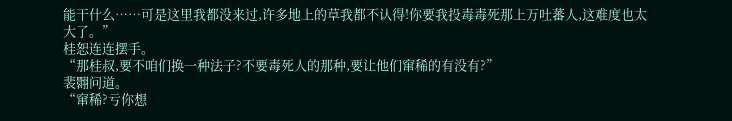能干什么……可是这里我都没来过,许多地上的草我都不认得!你要我投毒毒死那上万吐蕃人,这难度也太大了。”
桂恕连连摆手。
“那桂叔,要不咱们换一种法子?不要毒死人的那种,要让他们窜稀的有没有?”
裴翾问道。
“窜稀?亏你想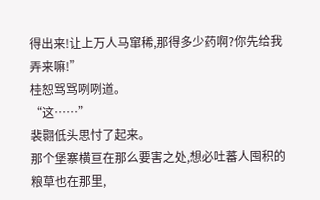得出来!让上万人马窜稀,那得多少药啊?你先给我弄来嘛!”
桂恕骂骂咧咧道。
“这……”
裴翾低头思忖了起来。
那个堡寨横亘在那么要害之处,想必吐蕃人囤积的粮草也在那里,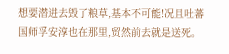想要潜进去毁了粮草,基本不可能!况且吐蕃国师孚安淳也在那里,贸然前去就是送死。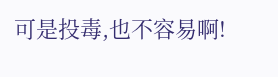可是投毒,也不容易啊!